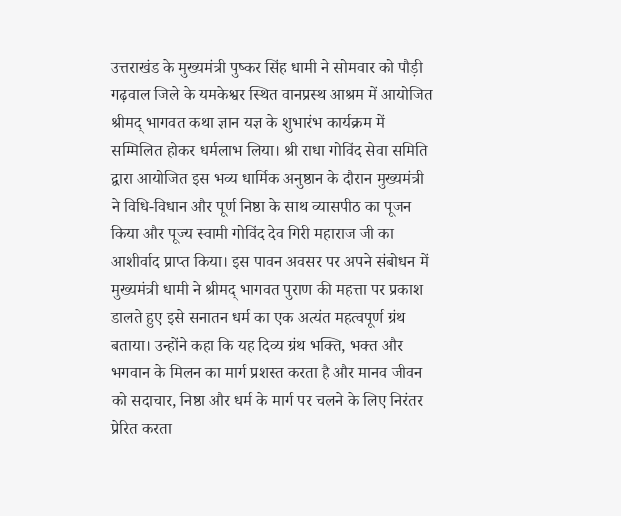उत्तराखंड के मुख्यमंत्री पुष्कर सिंह धामी ने सोमवार को पौड़ी गढ़वाल जिले के यमकेश्वर स्थित वानप्रस्थ आश्रम में आयोजित श्रीमद् भागवत कथा ज्ञान यज्ञ के शुभारंभ कार्यक्रम में सम्मिलित होकर धर्मलाभ लिया। श्री राधा गोविंद सेवा समिति द्वारा आयोजित इस भव्य धार्मिक अनुष्ठान के दौरान मुख्यमंत्री ने विधि-विधान और पूर्ण निष्ठा के साथ व्यासपीठ का पूजन किया और पूज्य स्वामी गोविंद देव गिरी महाराज जी का आशीर्वाद प्राप्त किया। इस पावन अवसर पर अपने संबोधन में मुख्यमंत्री धामी ने श्रीमद् भागवत पुराण की महत्ता पर प्रकाश डालते हुए इसे सनातन धर्म का एक अत्यंत महत्वपूर्ण ग्रंथ बताया। उन्होंने कहा कि यह दिव्य ग्रंथ भक्ति, भक्त और भगवान के मिलन का मार्ग प्रशस्त करता है और मानव जीवन को सदाचार, निष्ठा और धर्म के मार्ग पर चलने के लिए निरंतर प्रेरित करता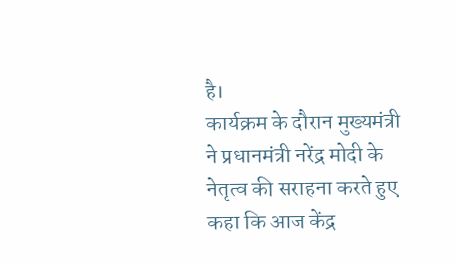है।
कार्यक्रम के दौरान मुख्यमंत्री ने प्रधानमंत्री नरेंद्र मोदी के नेतृत्व की सराहना करते हुए कहा कि आज केंद्र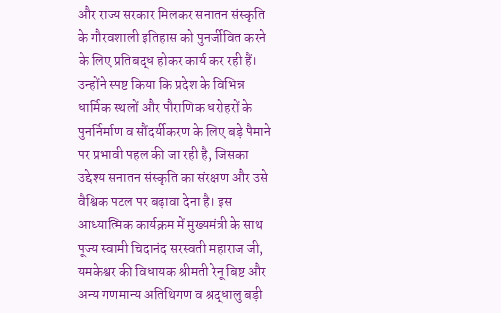और राज्य सरकार मिलकर सनातन संस्कृति के गौरवशाली इतिहास को पुनर्जीवित करने के लिए प्रतिबद्ध होकर कार्य कर रही हैं। उन्होंने स्पष्ट किया कि प्रदेश के विभिन्न धार्मिक स्थलों और पौराणिक धरोहरों के पुनर्निर्माण व सौंदर्यीकरण के लिए बड़े पैमाने पर प्रभावी पहल की जा रही है, जिसका उद्देश्य सनातन संस्कृति का संरक्षण और उसे वैश्विक पटल पर बढ़ावा देना है। इस आध्यात्मिक कार्यक्रम में मुख्यमंत्री के साथ पूज्य स्वामी चिदानंद सरस्वती महाराज जी, यमकेश्वर की विधायक श्रीमती रेनू बिष्ट और अन्य गणमान्य अतिथिगण व श्रद्धालु बड़ी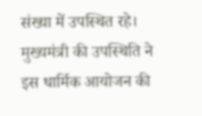संख्या में उपस्थित रहे। मुख्यमंत्री की उपस्थिति ने इस धार्मिक आयोजन की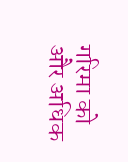गरिमा को और अधिक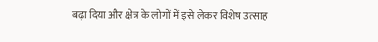बढ़ा दिया और क्षेत्र के लोगों में इसे लेकर विशेष उत्साह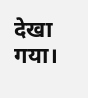देखा गया।